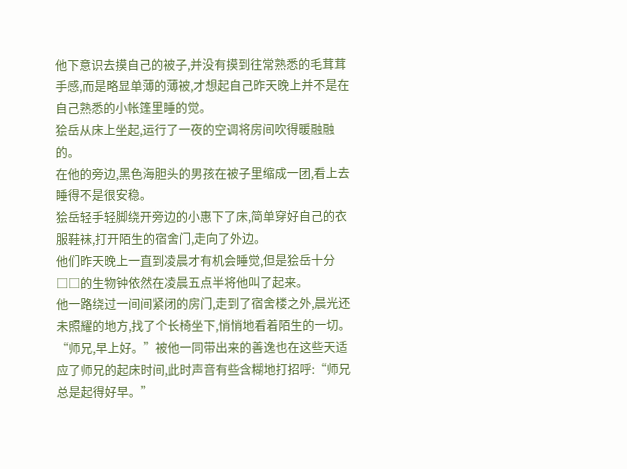他下意识去摸自己的被子,并没有摸到往常熟悉的毛茸茸手感,而是略显单薄的薄被,才想起自己昨天晚上并不是在自己熟悉的小帐篷里睡的觉。
狯岳从床上坐起,运行了一夜的空调将房间吹得暖融融的。
在他的旁边,黑色海胆头的男孩在被子里缩成一团,看上去睡得不是很安稳。
狯岳轻手轻脚绕开旁边的小惠下了床,简单穿好自己的衣服鞋袜,打开陌生的宿舍门,走向了外边。
他们昨天晚上一直到凌晨才有机会睡觉,但是狯岳十分□□的生物钟依然在凌晨五点半将他叫了起来。
他一路绕过一间间紧闭的房门,走到了宿舍楼之外,晨光还未照耀的地方,找了个长椅坐下,悄悄地看着陌生的一切。
“师兄,早上好。”被他一同带出来的善逸也在这些天适应了师兄的起床时间,此时声音有些含糊地打招呼:“师兄总是起得好早。”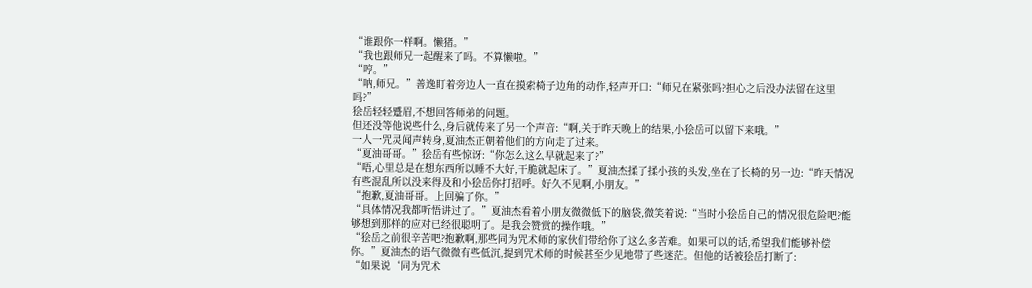“谁跟你一样啊。懒猪。”
“我也跟师兄一起醒来了吗。不算懒啦。”
“哼。”
“呐,师兄。”善逸盯着旁边人一直在摸索椅子边角的动作,轻声开口:“师兄在紧张吗?担心之后没办法留在这里吗?”
狯岳轻轻蹙眉,不想回答师弟的问题。
但还没等他说些什么,身后就传来了另一个声音:“啊,关于昨天晚上的结果,小狯岳可以留下来哦。”
一人一咒灵闻声转身,夏油杰正朝着他们的方向走了过来。
“夏油哥哥。”狯岳有些惊讶:“你怎么这么早就起来了?”
“唔,心里总是在想东西所以睡不大好,干脆就起床了。”夏油杰揉了揉小孩的头发,坐在了长椅的另一边:“昨天情况有些混乱所以没来得及和小狯岳你打招呼。好久不见啊,小朋友。”
“抱歉,夏油哥哥。上回骗了你。”
“具体情况我都听悟讲过了。”夏油杰看着小朋友微微低下的脑袋,微笑着说:“当时小狯岳自己的情况很危险吧?能够想到那样的应对已经很聪明了。是我会赞赏的操作哦。”
“狯岳之前很辛苦吧?抱歉啊,那些同为咒术师的家伙们带给你了这么多苦难。如果可以的话,希望我们能够补偿你。”夏油杰的语气微微有些低沉,提到咒术师的时候甚至少见地带了些迷茫。但他的话被狯岳打断了:
“如果说‘同为咒术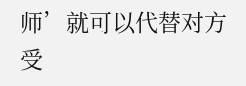师’就可以代替对方受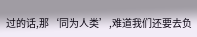过的话,那‘同为人类’,难道我们还要去负